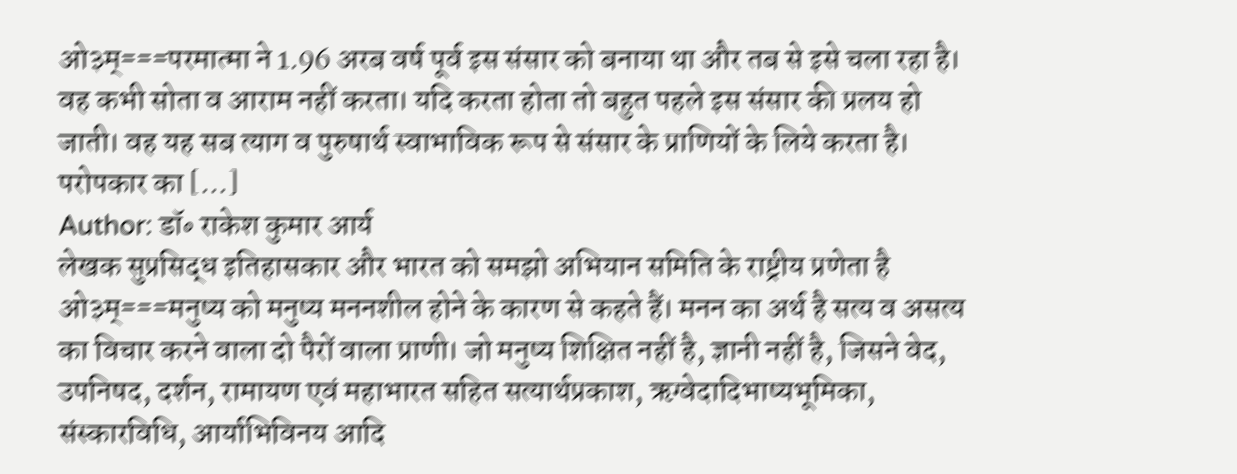ओ३म्===परमात्मा ने 1.96 अरब वर्ष पूर्व इस संसार को बनाया था और तब से इसे चला रहा है। वह कभी सोता व आराम नहीं करता। यदि करता होता तो बहुत पहले इस संसार की प्रलय हो जाती। वह यह सब त्याग व पुरुषार्थ स्वाभाविक रूप से संसार के प्राणियों के लिये करता है। परोपकार का […]
Author: डॉ॰ राकेश कुमार आर्य
लेखक सुप्रसिद्ध इतिहासकार और भारत को समझो अभियान समिति के राष्ट्रीय प्रणेता है
ओ३म्===मनुष्य को मनुष्य मननशील होने के कारण से कहते हैं। मनन का अर्थ है सत्य व असत्य का विचार करने वाला दो पैरों वाला प्राणी। जो मनुष्य शिक्षित नहीं है, ज्ञानी नहीं है, जिसने वेद, उपनिषद, दर्शन, रामायण एवं महाभारत सहित सत्यार्थप्रकाश, ऋग्वेदादिभाष्यभूमिका, संस्कारविधि, आर्याभिविनय आदि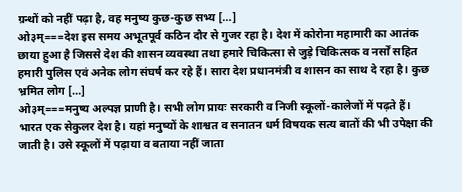ग्रन्थों को नहीं पढ़ा है, वह मनुष्य कुछ-कुछ सभ्य […]
ओ३म्===देश इस समय अभूतपूर्व कठिन दौर से गुजर रहा है। देश में कोरोना महामारी का आतंक छाया हुआ है जिससे देश की शासन व्यवस्था तथा हमारे चिकित्सा से जुड़े चिकित्सक व नर्सों सहित हमारी पुलिस एवं अनेक लोग संघर्ष कर रहे हैं। सारा देश प्रधानमंत्री व शासन का साथ दे रहा है। कुछ भ्रमित लोग […]
ओ३म्===मनुष्य अल्पज्ञ प्राणी है। सभी लोग प्रायः सरकारी व निजी स्कूलों-कालेजों में पढ़ते हैं। भारत एक सेकुलर देश है। यहां मनुष्यों के शाश्वत व सनातन धर्म विषयक सत्य बातों की भी उपेक्षा की जाती है। उसे स्कूलों में पढ़ाया व बताया नहीं जाता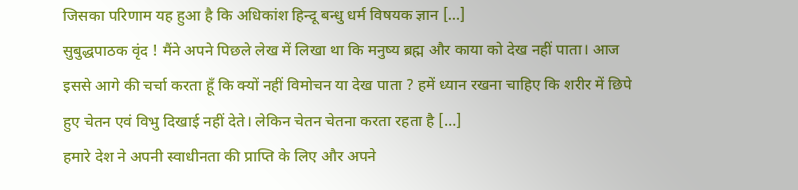जिसका परिणाम यह हुआ है कि अधिकांश हिन्दू बन्धु धर्म विषयक ज्ञान […]
सुबुद्धपाठक वृंद ! मैंने अपने पिछले लेख में लिखा था कि मनुष्य ब्रह्म और काया को देख नहीं पाता। आज इससे आगे की चर्चा करता हूँ कि क्यों नहीं विमोचन या देख पाता ? हमें ध्यान रखना चाहिए कि शरीर में छिपे हुए चेतन एवं विभु दिखाई नहीं देते। लेकिन चेतन चेतना करता रहता है […]
हमारे देश ने अपनी स्वाधीनता की प्राप्ति के लिए और अपने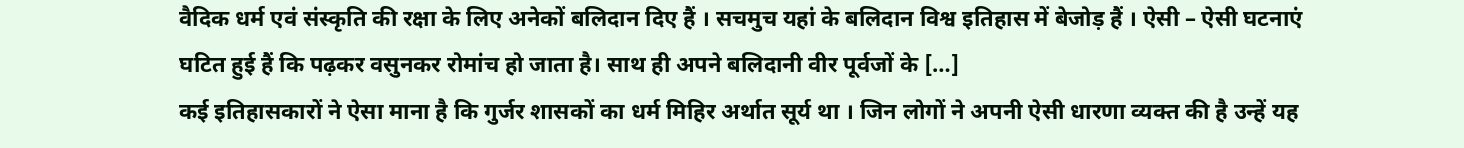वैदिक धर्म एवं संस्कृति की रक्षा के लिए अनेकों बलिदान दिए हैं । सचमुच यहां के बलिदान विश्व इतिहास में बेजोड़ हैं । ऐसी – ऐसी घटनाएं घटित हुई हैं कि पढ़कर वसुनकर रोमांच हो जाता है। साथ ही अपने बलिदानी वीर पूर्वजों के […]
कई इतिहासकारों ने ऐसा माना है कि गुर्जर शासकों का धर्म मिहिर अर्थात सूर्य था । जिन लोगों ने अपनी ऐसी धारणा व्यक्त की है उन्हें यह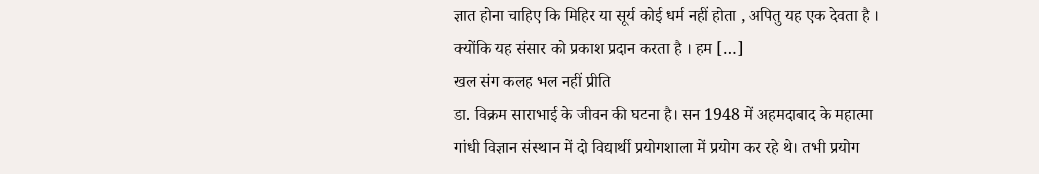ज्ञात होना चाहिए कि मिहिर या सूर्य कोई धर्म नहीं होता , अपितु यह एक देवता है । क्योंकि यह संसार को प्रकाश प्रदान करता है । हम […]
खल संग कलह भल नहीं प्रीति
डा. विक्रम साराभाई के जीवन की घटना है। सन 1948 में अहमदाबाद के महात्मा गांधी विज्ञान संस्थान में दो विद्यार्थी प्रयोगशाला में प्रयोग कर रहे थे। तभी प्रयोग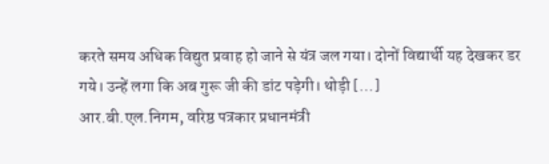करते समय अधिक विद्युत प्रवाह हो जाने से यंत्र जल गया। दोनों विद्यार्थी यह देखकर डर गये। उन्हें लगा कि अब गुरू जी की डांट पड़ेगी। थोड़ी […]
आर.बी.एल.निगम, वरिष्ठ पत्रकार प्रधानमंत्री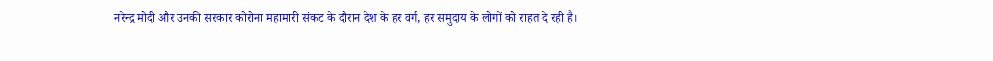नरेन्द्र मोदी और उनकी सरकार कोरोना महामारी संकट के दौरान देश के हर वर्ग, हर समुदाय के लोगों को राहत दे रही है।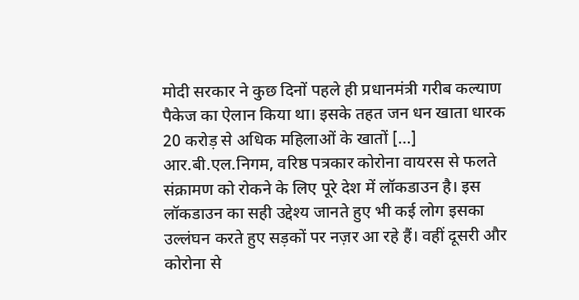मोदी सरकार ने कुछ दिनों पहले ही प्रधानमंत्री गरीब कल्याण पैकेज का ऐलान किया था। इसके तहत जन धन खाता धारक 20 करोड़ से अधिक महिलाओं के खातों […]
आर.बी.एल.निगम, वरिष्ठ पत्रकार कोरोना वायरस से फलते संक्रामण को रोकने के लिए पूरे देश में लॉकडाउन है। इस लॉकडाउन का सही उद्देश्य जानते हुए भी कई लोग इसका उल्लंघन करते हुए सड़कों पर नज़र आ रहे हैं। वहीं दूसरी और कोरोना से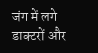जंग में लगे डाक्टरों और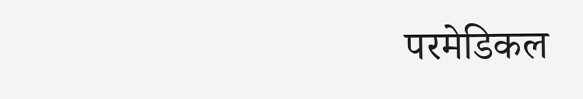परमेडिकल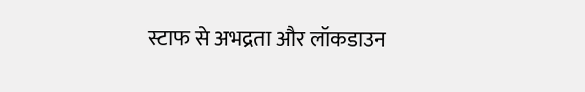स्टाफ से अभद्रता और लॉकडाउन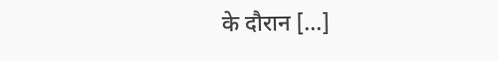के दौरान […]